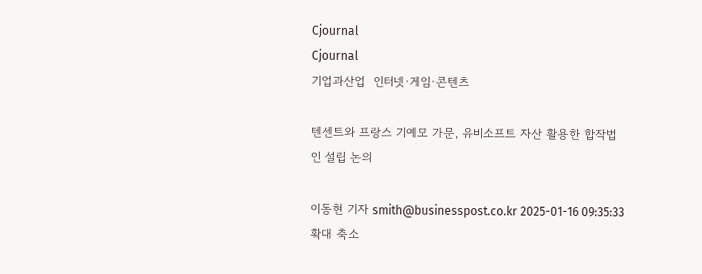Cjournal
Cjournal
기업과산업  인터넷·게임·콘텐츠

텐센트와 프랑스 기예모 가문, 유비소프트 자산 활용한 합작법인 설립 논의

이동현 기자 smith@businesspost.co.kr 2025-01-16 09:35:33
확대 축소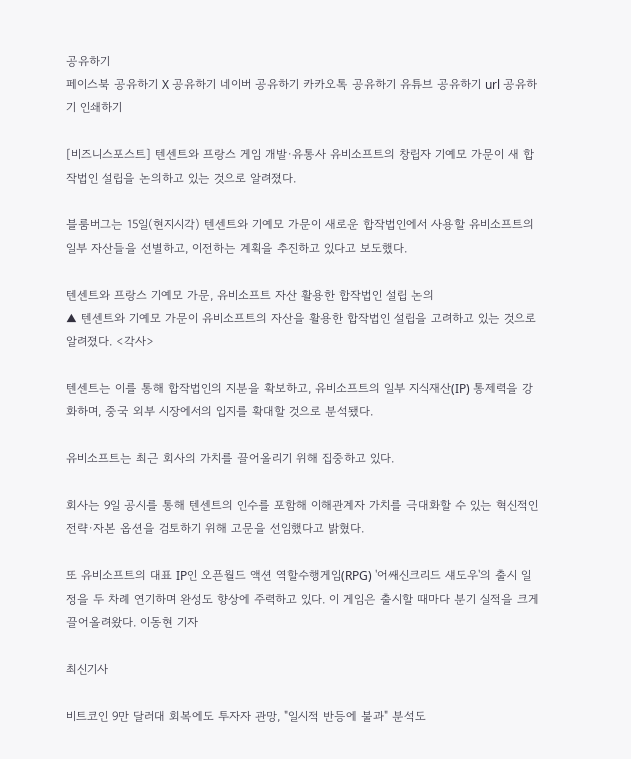공유하기
페이스북 공유하기 X 공유하기 네이버 공유하기 카카오톡 공유하기 유튜브 공유하기 url 공유하기 인쇄하기

[비즈니스포스트] 텐센트와 프랑스 게임 개발·유통사 유비소프트의 창립자 기예모 가문이 새 합작법인 설립을 논의하고 있는 것으로 알려졌다.

블룸버그는 15일(현지시각) 텐센트와 기예모 가문이 새로운 합작법인에서 사용할 유비소프트의 일부 자산들을 선별하고, 이전하는 계획을 추진하고 있다고 보도했다.

텐센트와 프랑스 기예모 가문, 유비소프트 자산 활용한 합작법인 설립 논의
▲ 텐센트와 기예모 가문이 유비소프트의 자산을 활용한 합작법인 설립을 고려하고 있는 것으로 알려졌다. <각사>

텐센트는 이를 통해 합작법인의 지분을 확보하고, 유비소프트의 일부 지식재산(IP) 통제력을 강화하며, 중국 외부 시장에서의 입지를 확대할 것으로 분석됐다.

유비소프트는 최근 회사의 가치를 끌어올리기 위해 집중하고 있다.

회사는 9일 공시를 통해 텐센트의 인수를 포함해 이해관계자 가치를 극대화할 수 있는 혁신적인 전략·자본 옵션을 검토하기 위해 고문을 선임했다고 밝혔다.

또 유비소프트의 대표 IP인 오픈월드 액션 역할수행게임(RPG) '어쌔신크리드 섀도우'의 출시 일정을 두 차례 연기하며 완성도 향상에 주력하고 있다. 이 게임은 출시할 때마다 분기 실적을 크게 끌어올려왔다. 이동현 기자

최신기사

비트코인 9만 달러대 회복에도 투자자 관망, "일시적 반등에 불과" 분석도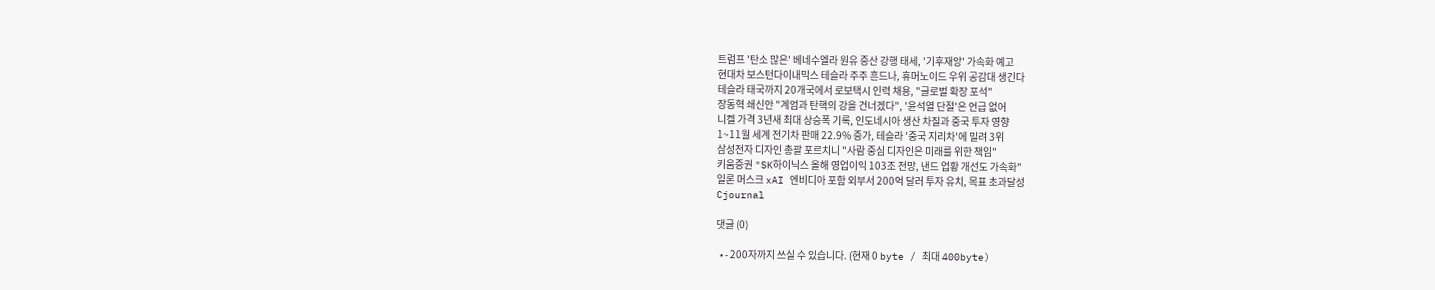트럼프 '탄소 많은' 베네수엘라 원유 증산 강행 태세, '기후재앙' 가속화 예고
현대차 보스턴다이내믹스 테슬라 주주 흔드나, 휴머노이드 우위 공감대 생긴다
테슬라 태국까지 20개국에서 로보택시 인력 채용, "글로벌 확장 포석"
장동혁 쇄신안 "계엄과 탄핵의 강을 건너겠다", '윤석열 단절'은 언급 없어
니켈 가격 3년새 최대 상승폭 기록, 인도네시아 생산 차질과 중국 투자 영향
1~11월 세계 전기차 판매 22.9% 증가, 테슬라 '중국 지리차'에 밀려 3위
삼성전자 디자인 총괄 포르치니 "사람 중심 디자인은 미래를 위한 책임"
키움증권 "SK하이닉스 올해 영업이익 103조 전망, 낸드 업황 개선도 가속화"
일론 머스크 xAI 엔비디아 포함 외부서 200억 달러 투자 유치, 목표 초과달성
Cjournal

댓글 (0)

  • - 200자까지 쓰실 수 있습니다. (현재 0 byte / 최대 400byte)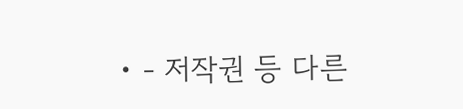• - 저작권 등 다른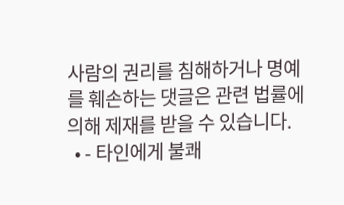사람의 권리를 침해하거나 명예를 훼손하는 댓글은 관련 법률에 의해 제재를 받을 수 있습니다.
  • - 타인에게 불쾌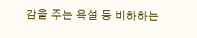감을 주는 욕설 등 비하하는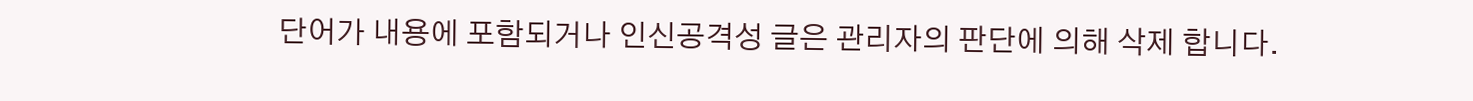단어가 내용에 포함되거나 인신공격성 글은 관리자의 판단에 의해 삭제 합니다.